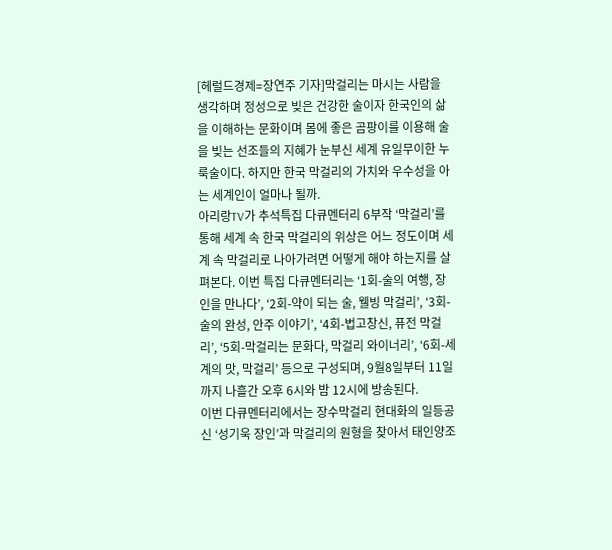[헤럴드경제=장연주 기자]막걸리는 마시는 사람을 생각하며 정성으로 빚은 건강한 술이자 한국인의 삶을 이해하는 문화이며 몸에 좋은 곰팡이를 이용해 술을 빚는 선조들의 지혜가 눈부신 세계 유일무이한 누룩술이다. 하지만 한국 막걸리의 가치와 우수성을 아는 세계인이 얼마나 될까.
아리랑TV가 추석특집 다큐멘터리 6부작 ‘막걸리’를 통해 세계 속 한국 막걸리의 위상은 어느 정도이며 세계 속 막걸리로 나아가려면 어떻게 해야 하는지를 살펴본다. 이번 특집 다큐멘터리는 ‘1회-술의 여행, 장인을 만나다’, ‘2회-약이 되는 술, 웰빙 막걸리’, ‘3회-술의 완성, 안주 이야기’, ‘4회-법고창신, 퓨전 막걸리’, ‘5회-막걸리는 문화다, 막걸리 와이너리’, ‘6회-세계의 맛, 막걸리’ 등으로 구성되며, 9월8일부터 11일까지 나흘간 오후 6시와 밤 12시에 방송된다.
이번 다큐멘터리에서는 장수막걸리 현대화의 일등공신 ‘성기욱 장인’과 막걸리의 원형을 찾아서 태인양조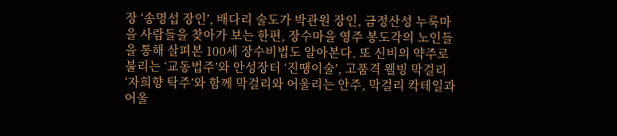장 ‘송명섭 장인’, 배다리 술도가 박관원 장인, 금정산성 누룩마을 사람들을 찾아가 보는 한편, 장수마을 영주 봉도각의 노인들을 통해 살펴본 100세 장수비법도 알아본다. 또 신비의 약주로 불리는 ‘교동법주’와 안성장터 ‘진땡이술’, 고품격 웰빙 막걸리 ‘자희향 탁주’와 함께 막걸리와 어울리는 안주, 막걸리 칵테일과 어울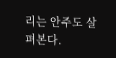리는 안주도 살펴본다.